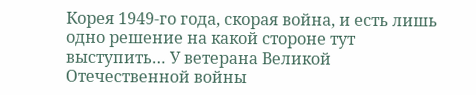Корея 1949-го года, скорая война, и есть лишь одно решение на какой стороне тут выступить… У ветерана Великой Отечественной войны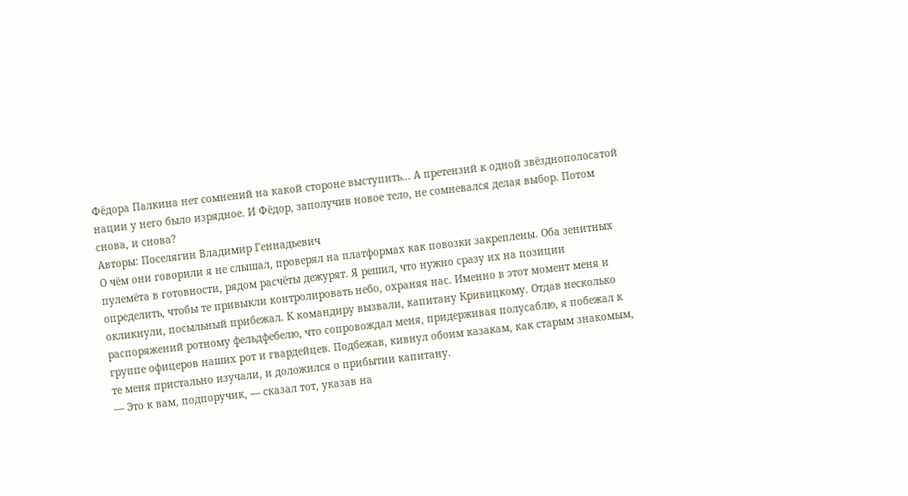Фёдора Палкина нет сомнений на какой стороне выступить… А претензий к одной звёзднополосатой нации у него было изрядное. И Фёдор, заполучив новое тело, не сомневался делая выбор. Потом снова, и снова?
Авторы: Поселягин Владимир Геннадьевич
О чём они говорили я не слышал, проверял на платформах как повозки закреплены. Оба зенитных пулемёта в готовности, рядом расчёты дежурят. Я решил, что нужно сразу их на позиции определить, чтобы те привыкли контролировать небо, охраняя нас. Именно в этот момент меня и окликнули, посыльный прибежал. К командиру вызвали, капитану Кривицкому. Отдав несколько распоряжений ротному фельдфебелю, что сопровождал меня, придерживая полусаблю, я побежал к группе офицеров наших рот и гвардейцев. Подбежав, кивнул обоим казакам, как старым знакомым, те меня пристально изучали, и доложился о прибытии капитану.
— Это к вам, подпоручик, — сказал тот, указав на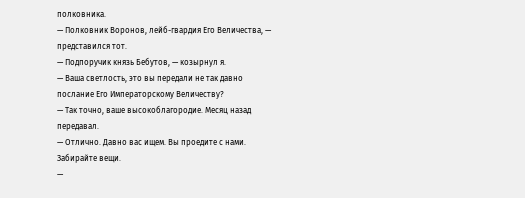полковника.
— Полковник Воронов, лейб-гвардия Его Величества, — представился тот.
— Подпоручик князь Бебутов, — козырнул я.
— Ваша светлость, это вы передали не так давно послание Его Императорскому Величеству?
— Так точно, ваше высокоблагородие. Месяц назад передавал.
— Отлично. Давно вас ищем. Вы проедите с нами. Забирайте вещи.
—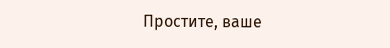Простите, ваше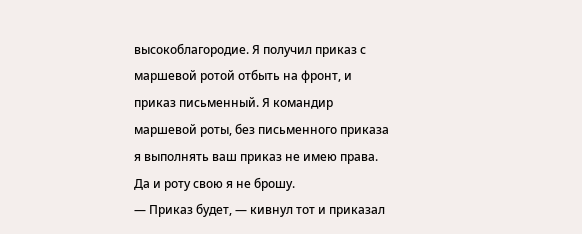высокоблагородие. Я получил приказ с маршевой ротой отбыть на фронт, и приказ письменный. Я командир маршевой роты, без письменного приказа я выполнять ваш приказ не имею права. Да и роту свою я не брошу.
— Приказ будет, — кивнул тот и приказал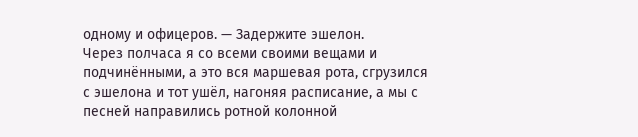одному и офицеров. — Задержите эшелон.
Через полчаса я со всеми своими вещами и подчинёнными, а это вся маршевая рота, сгрузился с эшелона и тот ушёл, нагоняя расписание, а мы с песней направились ротной колонной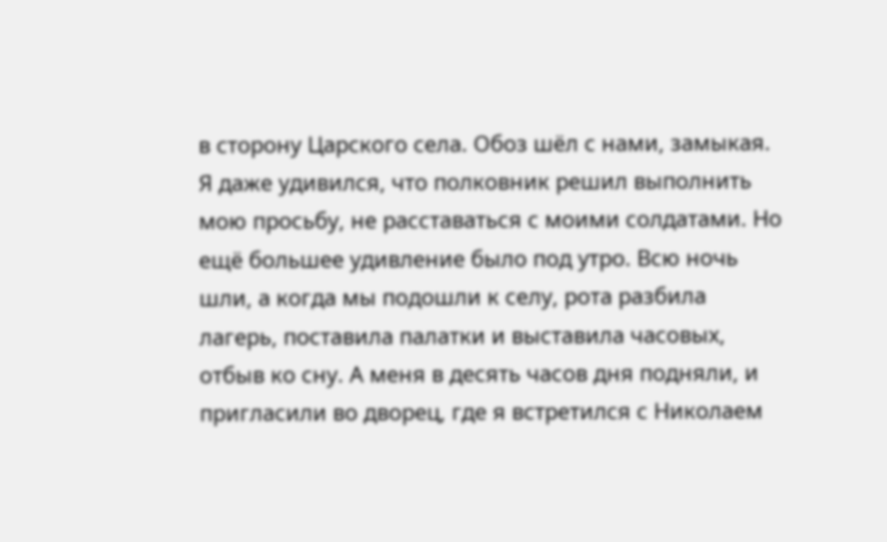в сторону Царского села. Обоз шёл с нами, замыкая. Я даже удивился, что полковник решил выполнить мою просьбу, не расставаться с моими солдатами. Но ещё большее удивление было под утро. Всю ночь шли, а когда мы подошли к селу, рота разбила лагерь, поставила палатки и выставила часовых, отбыв ко сну. А меня в десять часов дня подняли, и пригласили во дворец, где я встретился с Николаем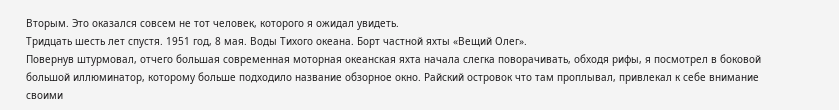Вторым. Это оказался совсем не тот человек, которого я ожидал увидеть.
Тридцать шесть лет спустя. 1951 год, 8 мая. Воды Тихого океана. Борт частной яхты «Вещий Олег».
Повернув штурмовал, отчего большая современная моторная океанская яхта начала слегка поворачивать, обходя рифы, я посмотрел в боковой большой иллюминатор, которому больше подходило название обзорное окно. Райский островок что там проплывал, привлекал к себе внимание своими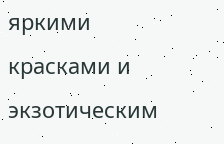яркими красками и экзотическим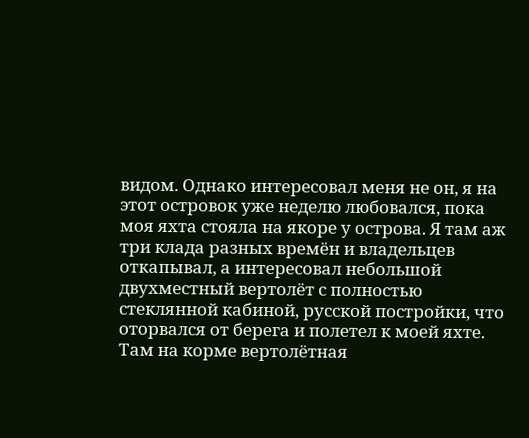видом. Однако интересовал меня не он, я на этот островок уже неделю любовался, пока моя яхта стояла на якоре у острова. Я там аж три клада разных времён и владельцев откапывал, а интересовал небольшой двухместный вертолёт с полностью стеклянной кабиной, русской постройки, что оторвался от берега и полетел к моей яхте. Там на корме вертолётная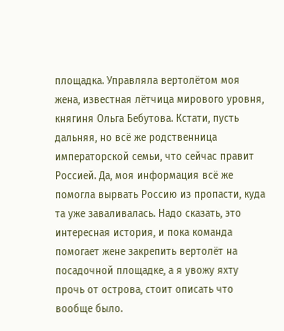площадка. Управляла вертолётом моя жена, известная лётчица мирового уровня, княгиня Ольга Бебутова. Кстати, пусть дальняя, но всё же родственница императорской семьи, что сейчас правит Россией. Да, моя информация всё же помогла вырвать Россию из пропасти, куда та уже заваливалась. Надо сказать, это интересная история, и пока команда помогает жене закрепить вертолёт на посадочной площадке, а я увожу яхту прочь от острова, стоит описать что вообще было.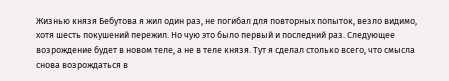Жизнью князя Бебутова я жил один раз, не погибал для повторных попыток, везло видимо, хотя шесть покушений пережил. Но чую это было первый и последний раз. Следующее возрождение будет в новом теле, а не в теле князя. Тут я сделал столько всего, что смысла снова возрождаться в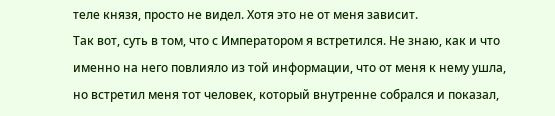теле князя, просто не видел. Хотя это не от меня зависит.
Так вот, суть в том, что с Императором я встретился. Не знаю, как и что именно на него повлияло из той информации, что от меня к нему ушла, но встретил меня тот человек, который внутренне собрался и показал,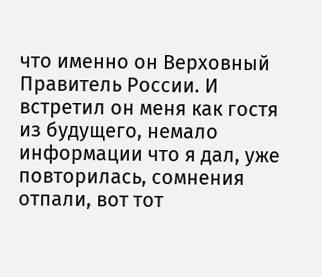что именно он Верховный Правитель России. И встретил он меня как гостя из будущего, немало информации что я дал, уже повторилась, сомнения отпали, вот тот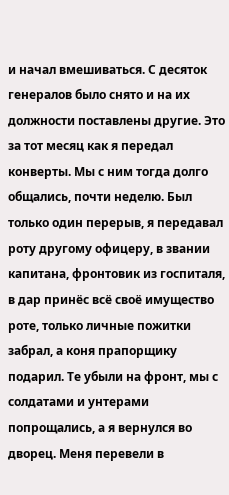и начал вмешиваться. С десяток генералов было снято и на их должности поставлены другие. Это за тот месяц как я передал конверты. Мы с ним тогда долго общались, почти неделю. Был только один перерыв, я передавал роту другому офицеру, в звании капитана, фронтовик из госпиталя, в дар принёс всё своё имущество роте, только личные пожитки забрал, а коня прапорщику подарил. Те убыли на фронт, мы с солдатами и унтерами попрощались, а я вернулся во дворец. Меня перевели в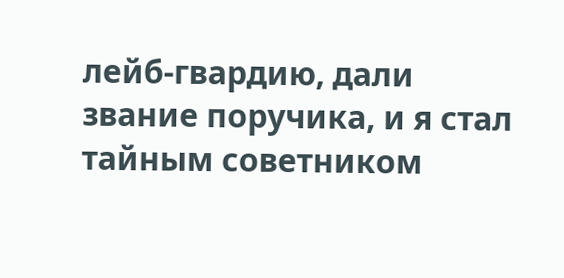лейб-гвардию, дали звание поручика, и я стал тайным советником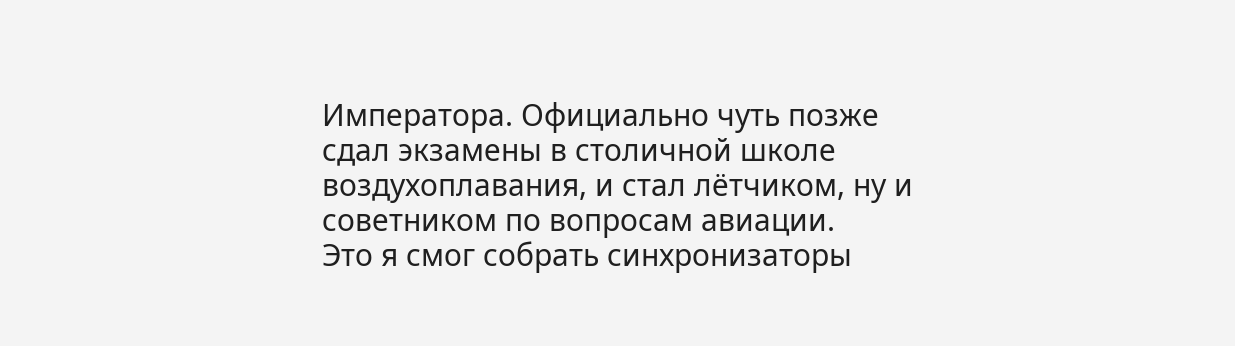Императора. Официально чуть позже сдал экзамены в столичной школе воздухоплавания, и стал лётчиком, ну и советником по вопросам авиации.
Это я смог собрать синхронизаторы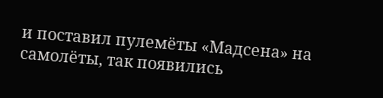и поставил пулемёты «Мадсена» на самолёты, так появились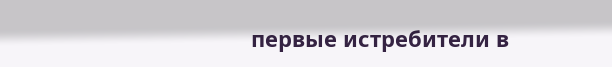первые истребители в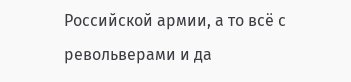Российской армии, а то всё с револьверами и да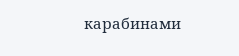карабинами